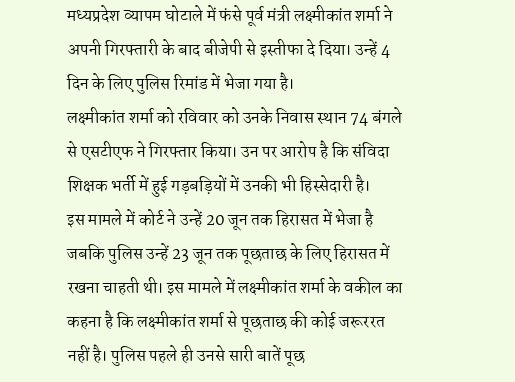मध्यप्रदेश व्यापम घोटाले में फंसे पूर्व मंत्री लक्ष्मीकांत शर्मा ने अपनी गिरफ्तारी के बाद बीजेपी से इस्तीफा दे दिया। उन्हें 4 दिन के लिए पुलिस रिमांड में भेजा गया है।
लक्ष्मीकांत शर्मा को रविवार को उनके निवास स्थान 74 बंगले से एसटीएफ ने गिरफ्तार किया। उन पर आरोप है कि संविदा शिक्षक भर्ती में हुई गड़बड़ियों में उनकी भी हिस्सेदारी है।
इस मामले में कोर्ट ने उन्हें 20 जून तक हिरासत में भेजा है जबकि पुलिस उन्हें 23 जून तक पूछताछ के लिए हिरासत में रखना चाहती थी। इस मामले में लक्ष्मीकांत शर्मा के वकील का कहना है कि लक्ष्मीकांत शर्मा से पूछताछ की कोई जरूररत नहीं है। पुलिस पहले ही उनसे सारी बातें पूछ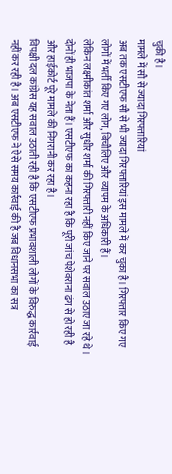चुकी है।
मामले में सौ से ज्यादा गिरफ्तारियां
अब तक एसटीएफ सौ से भी ज्यादा गिरफ्तारियां इस मामले में कर चुका है। गिरफ्तार किए गए लोगों में भर्ती किए गए लोग, बिचौलिए और व्यापम के अधिकारी हैं।
लेकिन लक्ष्मीकांत शर्मा और सुधीर शर्मा की गिरफ्तारी नहीं किए जाने पर सवाल उठाए जा रहे थे। दोनों ही भाजपा के नेता हैं। एसटीएफ का कहना रहा है कि पूरी जांच पेशेवराना ढंग से हो रही है और हाईकोर्ट पूरे मामले की निगरानी कर रहा है।
विपक्षी दल कांग्रेस यह सवाल उठाती रही है कि एसटीएफ प्रभावशाली लोगों के विरुद्ध कार्रवाई नहीं कर रही है। अब एसटीएफ ने ऐसे समय कार्रवाई की है जब विधानसभा का सत्र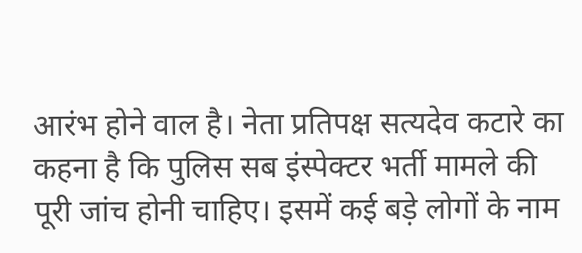आरंभ होने वाल है। नेता प्रतिपक्ष सत्यदेव कटारे का कहना है कि पुलिस सब इंस्पेक्टर भर्ती मामले की पूरी जांच होनी चाहिए। इसमें कई बड़े लोगों के नाम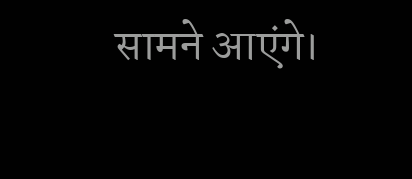सामने आएंगे।